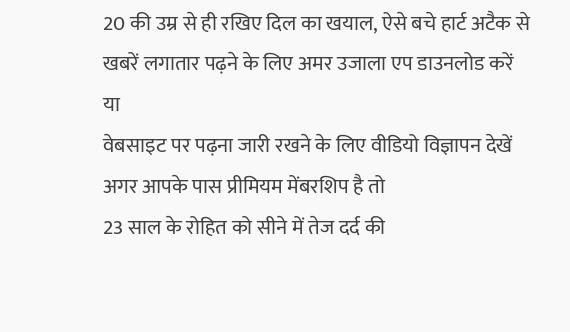20 की उम्र से ही रखिए दिल का खयाल, ऐसे बचे हार्ट अटैक से
खबरें लगातार पढ़ने के लिए अमर उजाला एप डाउनलोड करें
या
वेबसाइट पर पढ़ना जारी रखने के लिए वीडियो विज्ञापन देखें
अगर आपके पास प्रीमियम मेंबरशिप है तो
23 साल के रोहित को सीने में तेज दर्द की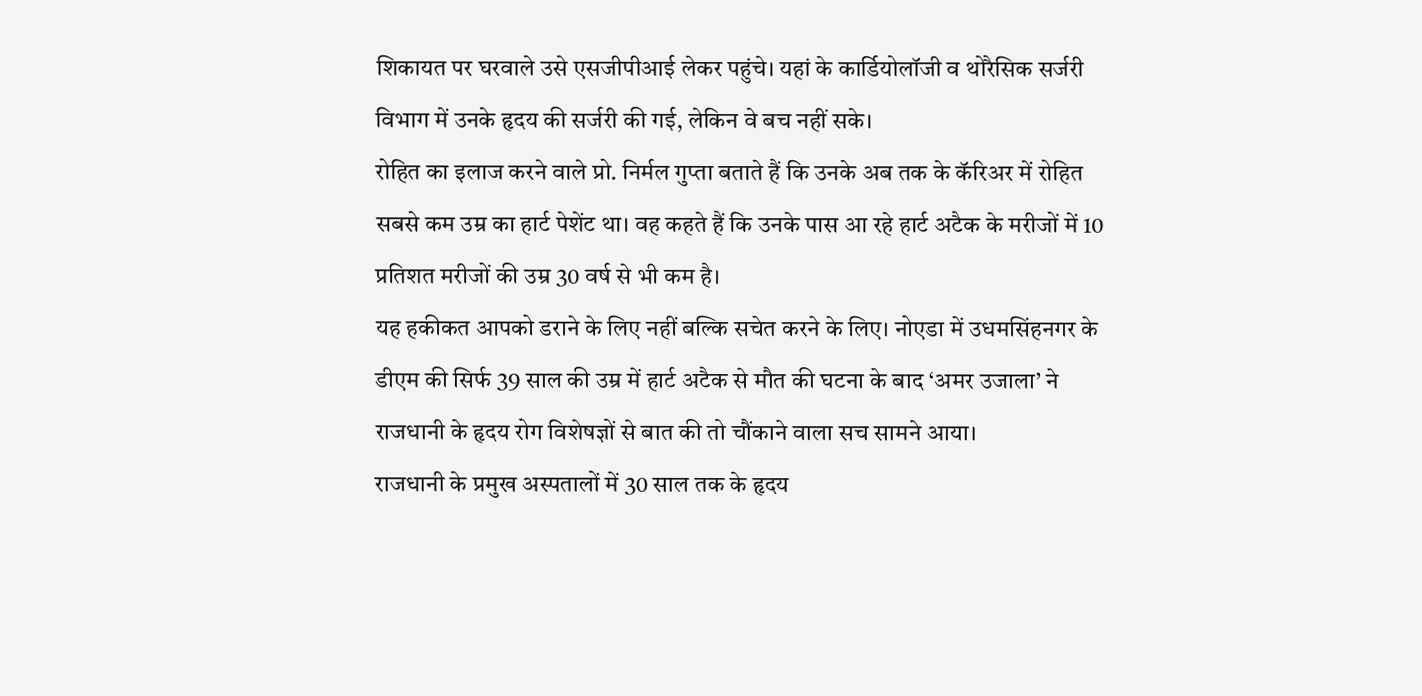शिकायत पर घरवाले उसे एसजीपीआई लेकर पहुंचे। यहां के कार्डियोलॉजी व थोरैसिक सर्जरी विभाग में उनके हृदय की सर्जरी की गई, लेकिन वे बच नहीं सके।
रोहित का इलाज करने वाले प्रो. निर्मल गुप्ता बताते हैं कि उनके अब तक के कॅरिअर में रोहित सबसे कम उम्र का हार्ट पेशेंट था। वह कहते हैं कि उनके पास आ रहे हार्ट अटैक के मरीजों में 10 प्रतिशत मरीजों की उम्र 30 वर्ष से भी कम है।
यह हकीकत आपको डराने के लिए नहीं बल्कि सचेत करने के लिए। नोएडा में उधमसिंहनगर के डीएम की सिर्फ 39 साल की उम्र में हार्ट अटैक से मौत की घटना के बाद ‘अमर उजाला’ ने राजधानी के हृदय रोग विशेषज्ञों से बात की तो चौंकाने वाला सच सामने आया।
राजधानी के प्रमुख अस्पतालों में 30 साल तक के हृदय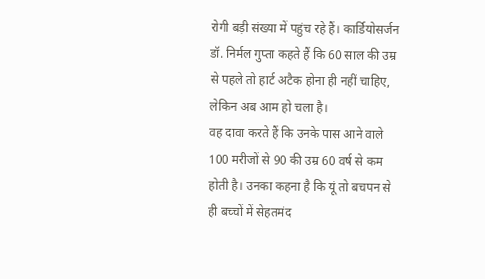रोगी बड़ी संख्या में पहुंच रहे हैं। कार्डियोसर्जन डॉ. निर्मल गुप्ता कहते हैं कि 60 साल की उम्र से पहले तो हार्ट अटैक होना ही नहीं चाहिए, लेकिन अब आम हो चला है।
वह दावा करते हैं कि उनके पास आने वाले 100 मरीजों से 90 की उम्र 60 वर्ष से कम होती है। उनका कहना है कि यूं तो बचपन से ही बच्चों में सेहतमंद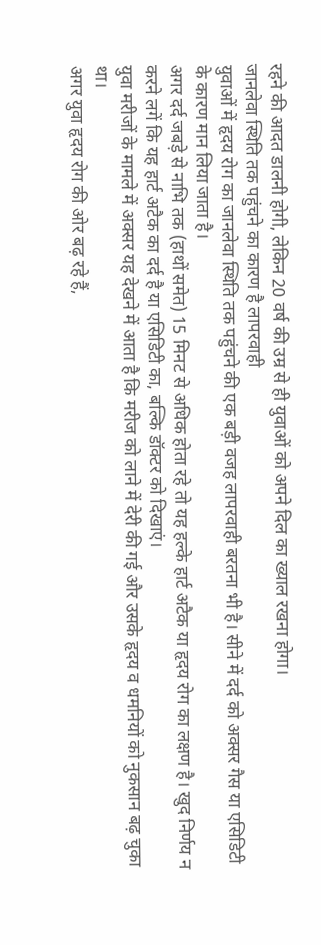रहने की आदत डालनी होगी, लेकिन 20 वर्ष की उम्र से ही युवाओं को अपने दिल का ख्याल रखना होगा।
जानलेवा स्थिति तक पहुंचने का कारण है लापरवाही
युवाओं में हृदय रोग का जानलेवा स्थिति तक पहुंचने की एक बड़ी वजह लापरवाही बरतना भी है। सीने में दर्द को अक्सर गैस या एसिडिटी के कारण मान लिया जाता है।
अगर दर्द जबड़े से नाभि तक (हाथों समेत) 15 मिनट से अधिक होता रहे तो यह हल्के हार्ट अटैक या हृदय रोग का लक्षण है। खुद निर्णय न करने लगें कि यह हार्ट अटैक का दर्द है या एसिडिटी का, बल्कि डॉक्टर को दिखाएं।
युवा मरीजों के मामले में अक्सर यह देखने में आता है कि मरीज को लाने में देरी की गई और उसके हृदय व धमनियों को नुकसान बढ़ चुका था।
अगर युवा हृदय रोग की ओर बढ़ रहे हैं,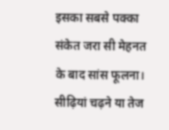इसका सबसे पक्का संकेत जरा सी मेहनत के बाद सांस फूलना। सीढ़ियां चढ़ने या तेज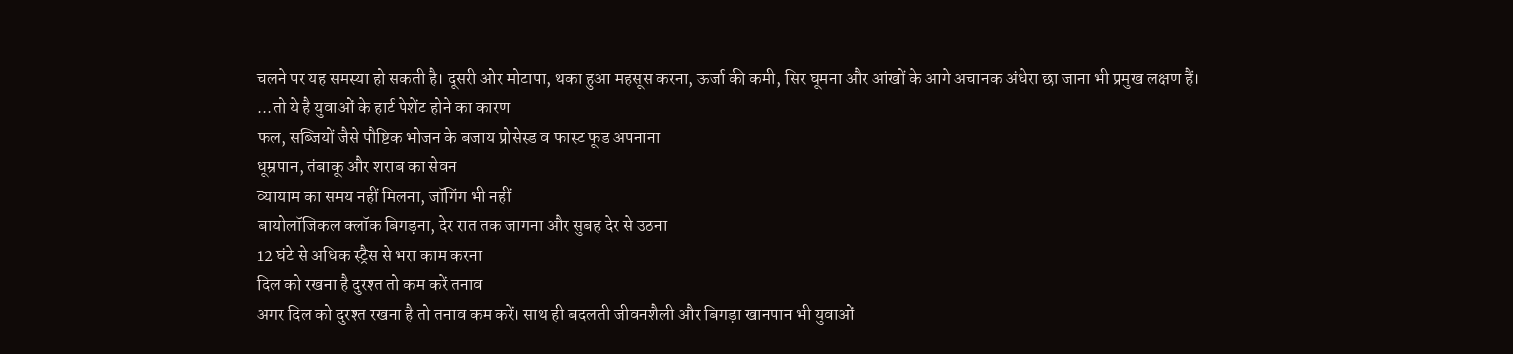चलने पर यह समस्या हो सकती है। दूसरी ओर मोटापा, थका हुआ महसूस करना, ऊर्जा की कमी, सिर घूमना और आंखों के आगे अचानक अंधेरा छा जाना भी प्रमुख लक्षण हैं।
...तो ये है युवाओं के हार्ट पेशेंट होने का कारण
फल, सब्जियों जैसे पौष्टिक भोजन के बजाय प्रोसेस्ड व फास्ट फूड अपनाना
धूम्रपान, तंबाकू और शराब का सेवन
व्यायाम का समय नहीं मिलना, जॉगिंग भी नहीं
बायोलॉजिकल क्लॉक बिगड़ना, देर रात तक जागना और सुबह देर से उठना
12 घंटे से अधिक स्ट्रैस से भरा काम करना
दिल को रखना है दुरश्त तो कम करें तनाव
अगर दिल को दुरश्त रखना है तो तनाव कम करें। साथ ही बदलती जीवनशैली और बिगड़ा खानपान भी युवाओं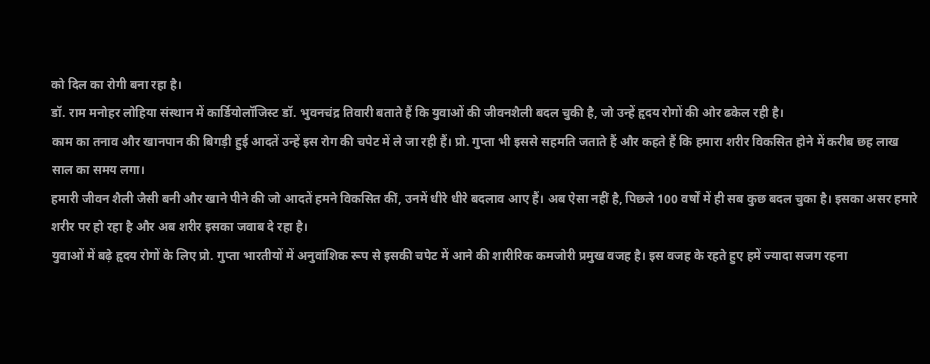को दिल का रोगी बना रहा है।
डॉ. राम मनोहर लोहिया संस्थान में कार्डियोलॉजिस्ट डॉ. भुवनचंद्र तिवारी बताते हैं कि युवाओं की जीवनशैली बदल चुकी है, जो उन्हें हृदय रोगों की ओर ढकेल रही है।
काम का तनाव और खानपान की बिगड़ी हुई आदतें उन्हें इस रोग की चपेट में ले जा रही हैं। प्रो. गुप्ता भी इससे सहमति जताते हैं और कहते हैं कि हमारा शरीर विकसित होने में करीब छह लाख साल का समय लगा।
हमारी जीवन शैली जैसी बनी और खाने पीने की जो आदतें हमने विकसित कीं, उनमें धीरे धीरे बदलाव आए हैं। अब ऐसा नहीं है, पिछले 100 वर्षों में ही सब कुछ बदल चुका है। इसका असर हमारे शरीर पर हो रहा है और अब शरीर इसका जवाब दे रहा है।
युवाओं में बढ़े हृदय रोगों के लिए प्रो. गुप्ता भारतीयों में अनुवांशिक रूप से इसकी चपेट में आने की शारीरिक कमजोरी प्रमुख वजह है। इस वजह के रहते हुए हमें ज्यादा सजग रहना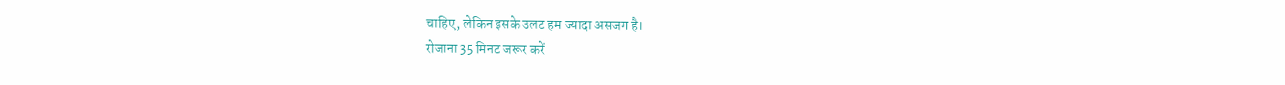चाहिए, लेकिन इसके उलट हम ज्यादा असजग है।
रोजाना 35 मिनट जरूर करें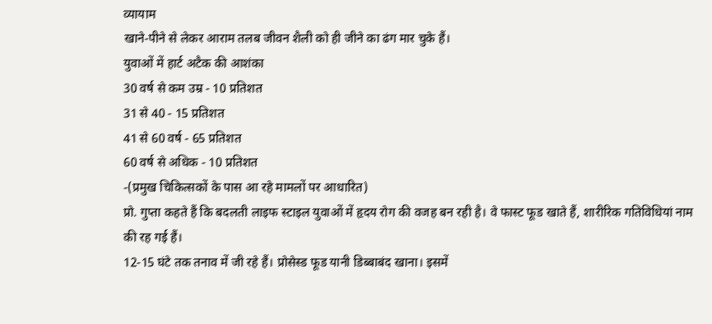व्यायाम
खाने-पीने से लेकर आराम तलब जीवन शैली को ही जीने का ढंग मार चुके हैं।
युवाओं में हार्ट अटैक की आशंका
30 वर्ष से कम उम्र - 10 प्रतिशत
31 से 40 - 15 प्रतिशत
41 से 60 वर्ष - 65 प्रतिशत
60 वर्ष से अधिक - 10 प्रतिशत
-(प्रमुख चिकित्सकों के पास आ रहे मामलों पर आधारित)
प्रो. गुप्ता कहते हैं कि बदलती लाइफ स्टाइल युवाओं में हृदय रोग की वजह बन रही है। वे फास्ट फूड खाते हैं, शारीरिक गतिविधियां नाम की रह गई हैं।
12-15 घंटे तक तनाव में जी रहे हैं। प्रोसेस्ड फूड यानी डिब्बाबंद खाना। इसमें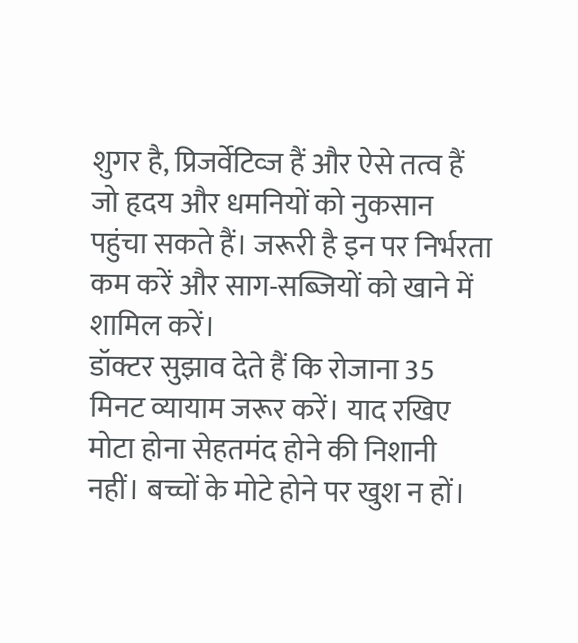शुगर है, प्रिजर्वेटिव्ज हैं और ऐसे तत्व हैं जो हृदय और धमनियों को नुकसान पहुंचा सकते हैं। जरूरी है इन पर निर्भरता कम करें और साग-सब्जियों को खाने में शामिल करें।
डॉक्टर सुझाव देते हैं कि रोजाना 35 मिनट व्यायाम जरूर करें। याद रखिए मोटा होना सेहतमंद होने की निशानी नहीं। बच्चों के मोटे होने पर खुश न हों।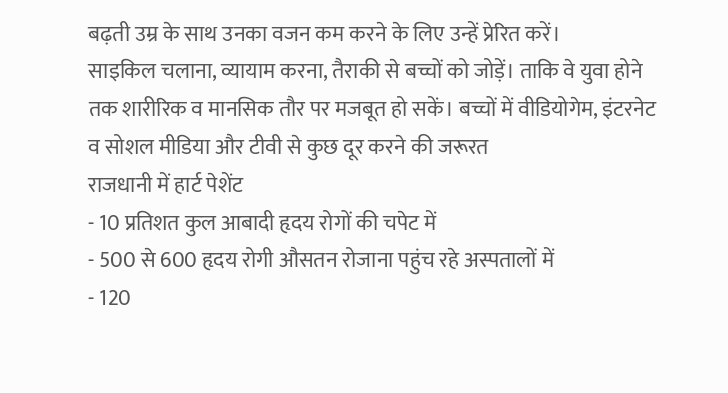बढ़ती उम्र के साथ उनका वजन कम करने के लिए उन्हें प्रेरित करें।
साइकिल चलाना, व्यायाम करना, तैराकी से बच्चों को जोड़ें। ताकि वे युवा होने तक शारीरिक व मानसिक तौर पर मजबूत हो सकें। बच्चों में वीडियोगेम, इंटरनेट व सोशल मीडिया और टीवी से कुछ दूर करने की जरूरत
राजधानी में हार्ट पेशेंट
- 10 प्रतिशत कुल आबादी हृदय रोगों की चपेट में
- 500 से 600 हृदय रोगी औसतन रोजाना पहुंच रहे अस्पतालों में
- 120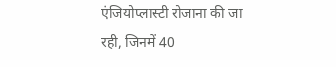एंजियोप्लास्टी रोजाना की जा रही, जिनमें 40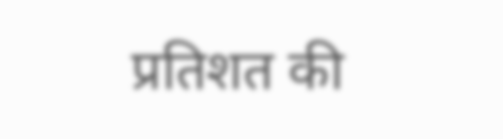प्रतिशत की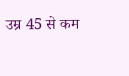उम्र 45 से कम